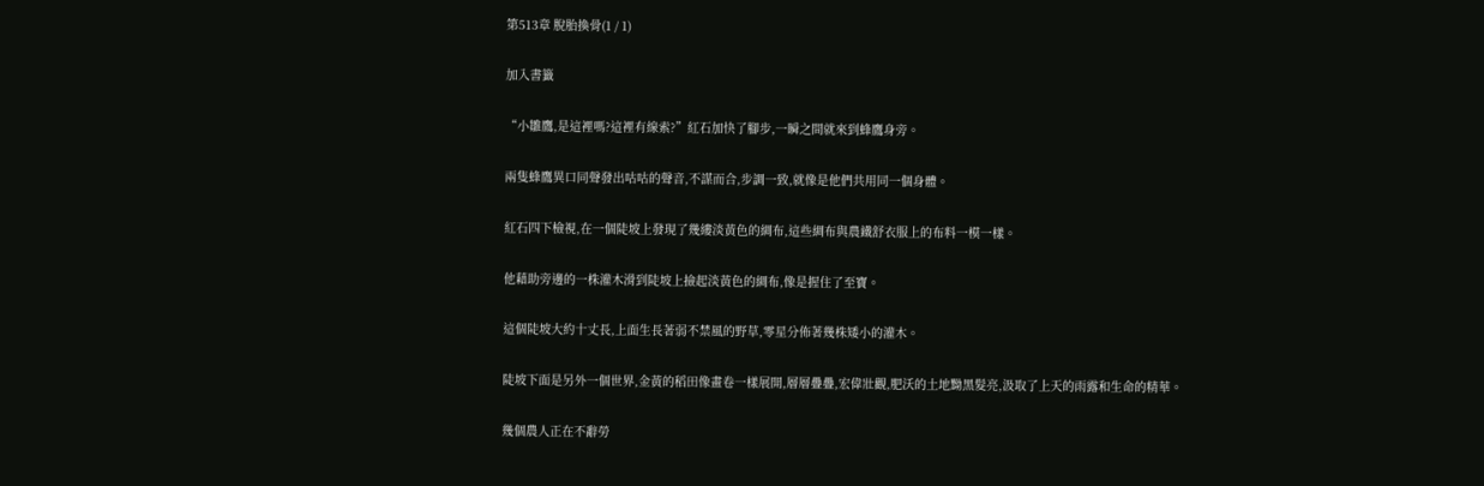第513章 脫胎換骨(1 / 1)

加入書籤

“小雛鷹,是這裡嗎?這裡有線索?”紅石加快了腳步,一瞬之間就來到蜂鷹身旁。

兩隻蜂鷹異口同聲發出咕咕的聲音,不謀而合,步調一致,就像是他們共用同一個身體。

紅石四下檢視,在一個陡坡上發現了幾縷淡黃色的綢布,這些綢布與農鐵舒衣服上的布料一模一樣。

他藉助旁邊的一株灌木滑到陡坡上撿起淡黃色的綢布,像是握住了至寶。

這個陡坡大約十丈長,上面生長著弱不禁風的野草,零星分佈著幾株矮小的灌木。

陡坡下面是另外一個世界,金黃的稻田像畫卷一樣展開,層層疊疊,宏偉壯觀,肥沃的土地黝黑髮亮,汲取了上天的雨露和生命的精華。

幾個農人正在不辭勞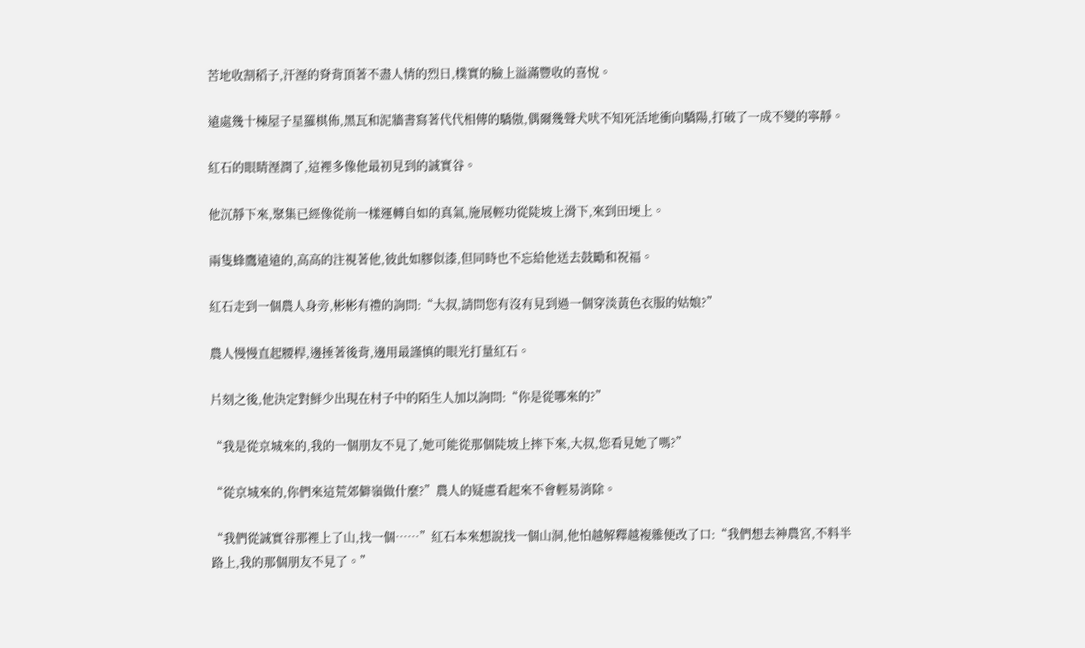苦地收割稻子,汗溼的脊背頂著不盡人情的烈日,樸實的臉上溢滿豐收的喜悅。

遠處幾十棟屋子星羅棋佈,黑瓦和泥牆書寫著代代相傳的驕傲,偶爾幾聲犬吠不知死活地衝向驕陽,打破了一成不變的寧靜。

紅石的眼睛溼潤了,這裡多像他最初見到的誠實谷。

他沉靜下來,聚集已經像從前一樣運轉自如的真氣,施展輕功從陡坡上滑下,來到田埂上。

兩隻蜂鷹遠遠的,高高的注視著他,彼此如膠似漆,但同時也不忘給他送去鼓勵和祝福。

紅石走到一個農人身旁,彬彬有禮的詢問:“大叔,請問您有沒有見到過一個穿淡黃色衣服的姑娘?”

農人慢慢直起腰桿,邊捶著後背,邊用最謹慎的眼光打量紅石。

片刻之後,他決定對鮮少出現在村子中的陌生人加以詢問:“你是從哪來的?”

“我是從京城來的,我的一個朋友不見了,她可能從那個陡坡上摔下來,大叔,您看見她了嗎?”

“從京城來的,你們來這荒郊僻嶺做什麼?”農人的疑慮看起來不會輕易消除。

“我們從誠實谷那裡上了山,找一個……”紅石本來想說找一個山洞,他怕越解釋越複雜便改了口:“我們想去神農宮,不料半路上,我的那個朋友不見了。”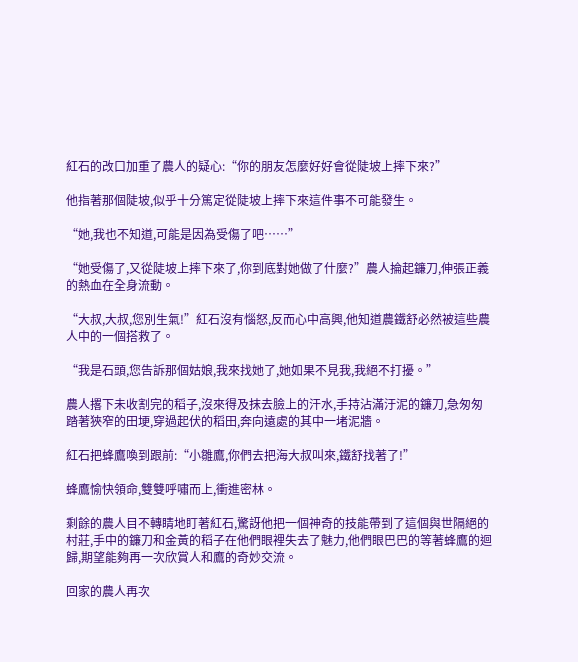紅石的改口加重了農人的疑心:“你的朋友怎麼好好會從陡坡上摔下來?”

他指著那個陡坡,似乎十分篤定從陡坡上摔下來這件事不可能發生。

“她,我也不知道,可能是因為受傷了吧……”

“她受傷了,又從陡坡上摔下來了,你到底對她做了什麼?”農人掄起鐮刀,伸張正義的熱血在全身流動。

“大叔,大叔,您別生氣!”紅石沒有惱怒,反而心中高興,他知道農鐵舒必然被這些農人中的一個搭救了。

“我是石頭,您告訴那個姑娘,我來找她了,她如果不見我,我絕不打擾。”

農人撂下未收割完的稻子,沒來得及抹去臉上的汗水,手持沾滿汙泥的鐮刀,急匆匆踏著狹窄的田埂,穿過起伏的稻田,奔向遠處的其中一堵泥牆。

紅石把蜂鷹喚到跟前:“小雛鷹,你們去把海大叔叫來,鐵舒找著了!”

蜂鷹愉快領命,雙雙呼嘯而上,衝進密林。

剩餘的農人目不轉睛地盯著紅石,驚訝他把一個神奇的技能帶到了這個與世隔絕的村莊,手中的鐮刀和金黃的稻子在他們眼裡失去了魅力,他們眼巴巴的等著蜂鷹的迴歸,期望能夠再一次欣賞人和鷹的奇妙交流。

回家的農人再次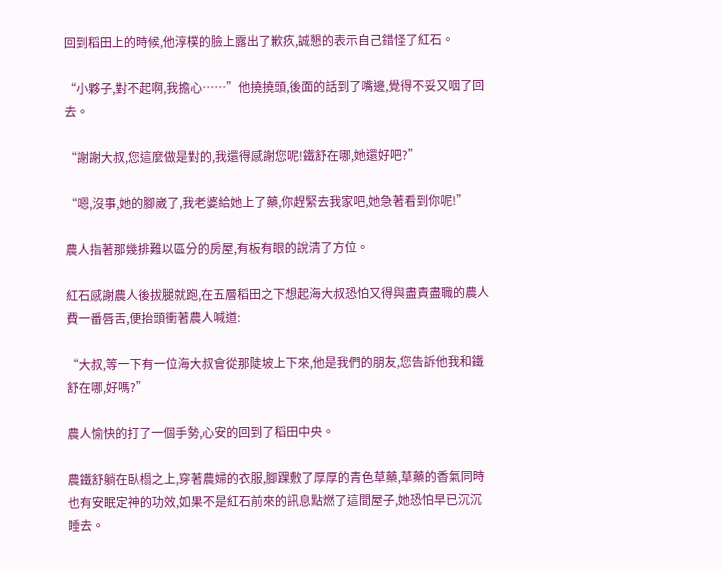回到稻田上的時候,他淳樸的臉上露出了歉疚,誠懇的表示自己錯怪了紅石。

“小夥子,對不起啊,我擔心……”他撓撓頭,後面的話到了嘴邊,覺得不妥又咽了回去。

“謝謝大叔,您這麼做是對的,我還得感謝您呢!鐵舒在哪,她還好吧?”

“嗯,沒事,她的腳崴了,我老婆給她上了藥,你趕緊去我家吧,她急著看到你呢!”

農人指著那幾排難以區分的房屋,有板有眼的說清了方位。

紅石感謝農人後拔腿就跑,在五層稻田之下想起海大叔恐怕又得與盡責盡職的農人費一番唇舌,便抬頭衝著農人喊道:

“大叔,等一下有一位海大叔會從那陡坡上下來,他是我們的朋友,您告訴他我和鐵舒在哪,好嗎?”

農人愉快的打了一個手勢,心安的回到了稻田中央。

農鐵舒躺在臥榻之上,穿著農婦的衣服,腳踝敷了厚厚的青色草藥,草藥的香氣同時也有安眠定神的功效,如果不是紅石前來的訊息點燃了這間屋子,她恐怕早已沉沉睡去。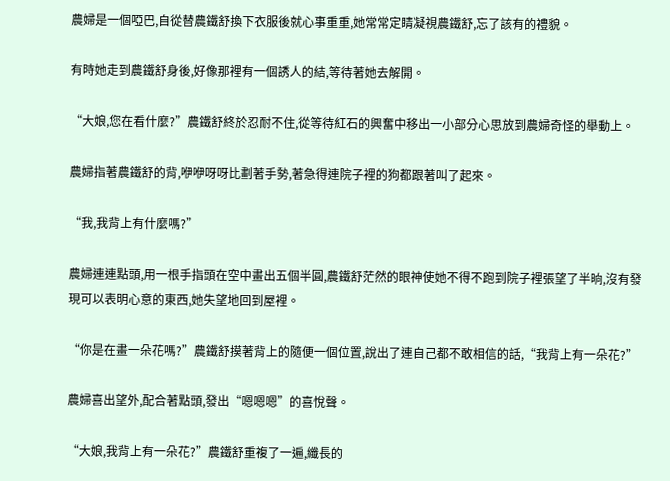農婦是一個啞巴,自從替農鐵舒換下衣服後就心事重重,她常常定睛凝視農鐵舒,忘了該有的禮貌。

有時她走到農鐵舒身後,好像那裡有一個誘人的結,等待著她去解開。

“大娘,您在看什麼?”農鐵舒終於忍耐不住,從等待紅石的興奮中移出一小部分心思放到農婦奇怪的舉動上。

農婦指著農鐵舒的背,咿咿呀呀比劃著手勢,著急得連院子裡的狗都跟著叫了起來。

“我,我背上有什麼嗎?”

農婦連連點頭,用一根手指頭在空中畫出五個半圓,農鐵舒茫然的眼神使她不得不跑到院子裡張望了半晌,沒有發現可以表明心意的東西,她失望地回到屋裡。

“你是在畫一朵花嗎?”農鐵舒摸著背上的隨便一個位置,說出了連自己都不敢相信的話,“我背上有一朵花?”

農婦喜出望外,配合著點頭,發出“嗯嗯嗯”的喜悅聲。

“大娘,我背上有一朵花?”農鐵舒重複了一遍,纖長的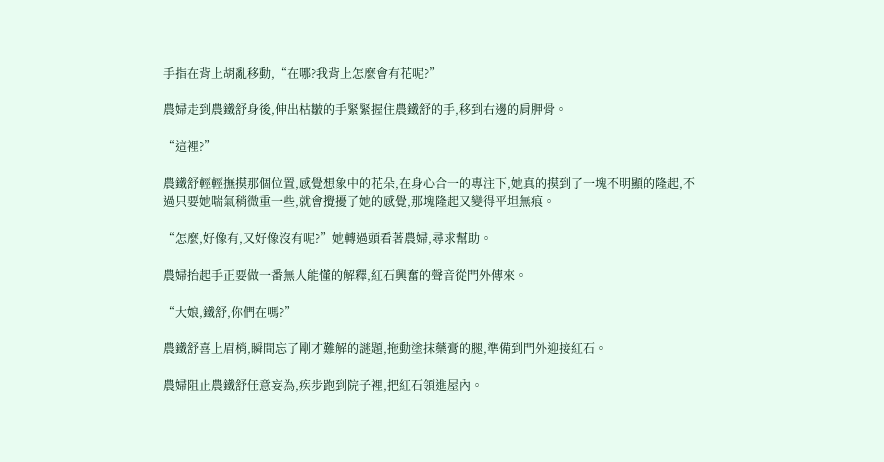手指在背上胡亂移動,“在哪?我背上怎麼會有花呢?”

農婦走到農鐵舒身後,伸出枯皺的手緊緊握住農鐵舒的手,移到右邊的肩胛骨。

“這裡?”

農鐵舒輕輕撫摸那個位置,感覺想象中的花朵,在身心合一的專注下,她真的摸到了一塊不明顯的隆起,不過只要她喘氣稍微重一些,就會攪擾了她的感覺,那塊隆起又變得平坦無痕。

“怎麼,好像有,又好像沒有呢?”她轉過頭看著農婦,尋求幫助。

農婦抬起手正要做一番無人能懂的解釋,紅石興奮的聲音從門外傳來。

“大娘,鐵舒,你們在嗎?”

農鐵舒喜上眉梢,瞬間忘了剛才難解的謎題,拖動塗抹藥膏的腿,準備到門外迎接紅石。

農婦阻止農鐵舒任意妄為,疾步跑到院子裡,把紅石領進屋內。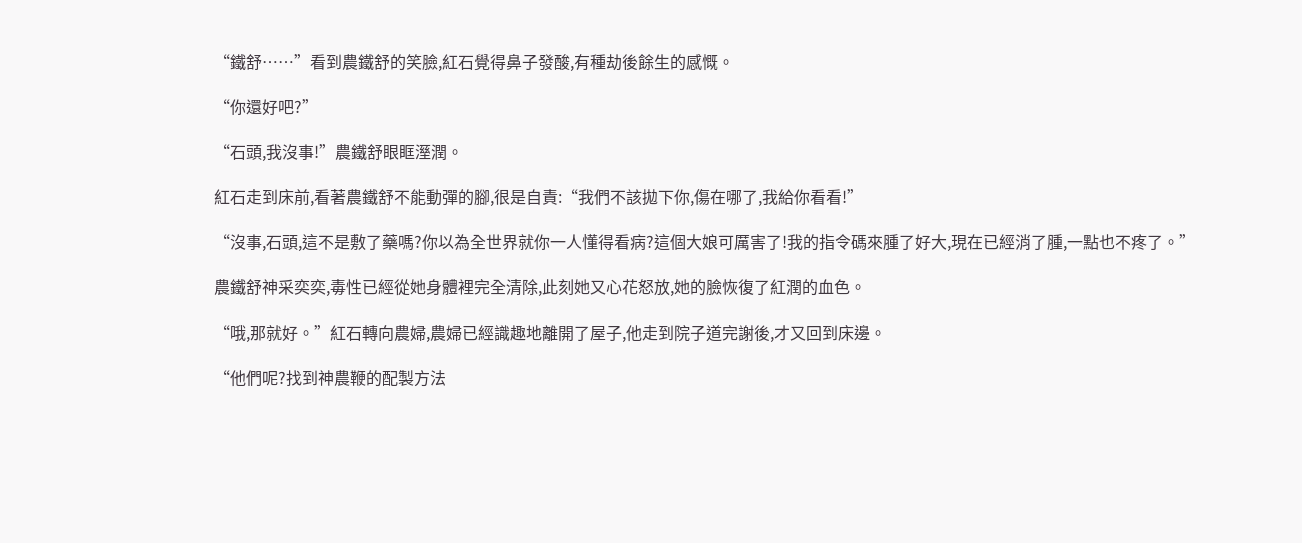“鐵舒……”看到農鐵舒的笑臉,紅石覺得鼻子發酸,有種劫後餘生的感慨。

“你還好吧?”

“石頭,我沒事!”農鐵舒眼眶溼潤。

紅石走到床前,看著農鐵舒不能動彈的腳,很是自責:“我們不該拋下你,傷在哪了,我給你看看!”

“沒事,石頭,這不是敷了藥嗎?你以為全世界就你一人懂得看病?這個大娘可厲害了!我的指令碼來腫了好大,現在已經消了腫,一點也不疼了。”

農鐵舒神采奕奕,毒性已經從她身體裡完全清除,此刻她又心花怒放,她的臉恢復了紅潤的血色。

“哦,那就好。”紅石轉向農婦,農婦已經識趣地離開了屋子,他走到院子道完謝後,才又回到床邊。

“他們呢?找到神農鞭的配製方法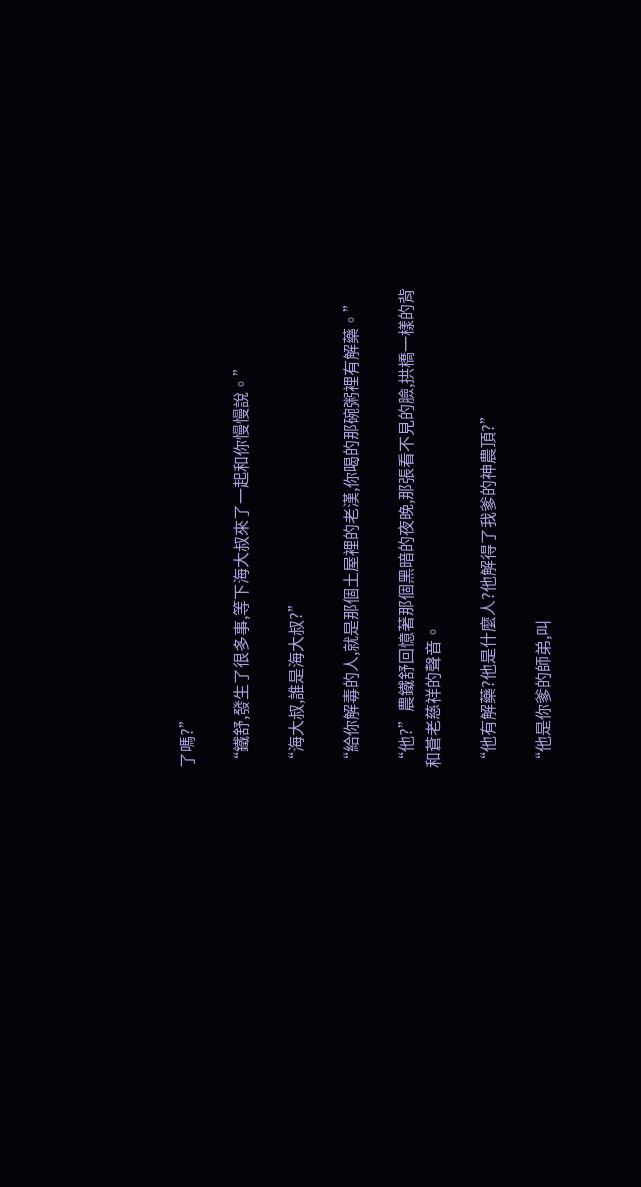了嗎?”

“鐵舒,發生了很多事,等下海大叔來了一起和你慢慢說。”

“海大叔,誰是海大叔?”

“給你解毒的人,就是那個土屋裡的老漢,你喝的那碗粥裡有解藥。”

“他?”農鐵舒回憶著那個黑暗的夜晚,那張看不見的臉,拱橋一樣的背和蒼老慈祥的聲音。

“他有解藥?他是什麼人?他解得了我爹的神農頂?”

“他是你爹的師弟,叫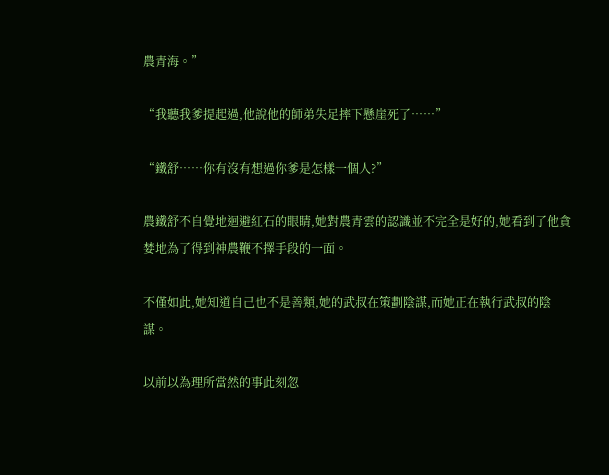農青海。”

“我聽我爹提起過,他說他的師弟失足摔下懸崖死了……”

“鐵舒……你有沒有想過你爹是怎樣一個人?”

農鐵舒不自覺地迴避紅石的眼睛,她對農青雲的認識並不完全是好的,她看到了他貪婪地為了得到神農鞭不擇手段的一面。

不僅如此,她知道自己也不是善類,她的武叔在策劃陰謀,而她正在執行武叔的陰謀。

以前以為理所當然的事此刻忽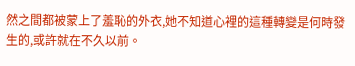然之間都被蒙上了羞恥的外衣,她不知道心裡的這種轉變是何時發生的,或許就在不久以前。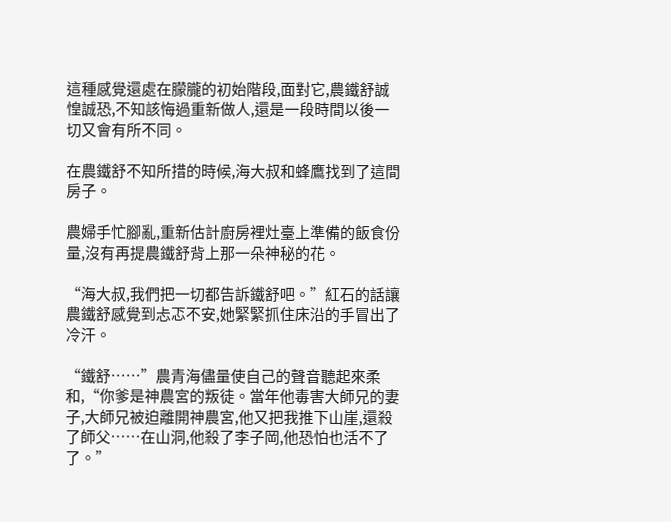這種感覺還處在朦朧的初始階段,面對它,農鐵舒誠惶誠恐,不知該悔過重新做人,還是一段時間以後一切又會有所不同。

在農鐵舒不知所措的時候,海大叔和蜂鷹找到了這間房子。

農婦手忙腳亂,重新估計廚房裡灶臺上準備的飯食份量,沒有再提農鐵舒背上那一朵神秘的花。

“海大叔,我們把一切都告訴鐵舒吧。”紅石的話讓農鐵舒感覺到忐忑不安,她緊緊抓住床沿的手冒出了冷汗。

“鐵舒……”農青海儘量使自己的聲音聽起來柔和,“你爹是神農宮的叛徒。當年他毒害大師兄的妻子,大師兄被迫離開神農宮,他又把我推下山崖,還殺了師父……在山洞,他殺了李子岡,他恐怕也活不了了。”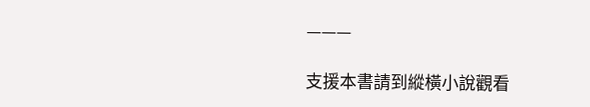———

支援本書請到縱橫小說觀看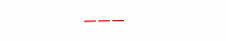———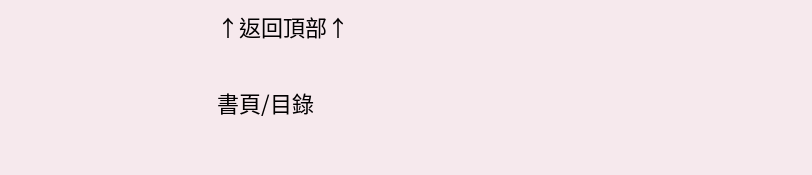↑返回頂部↑

書頁/目錄